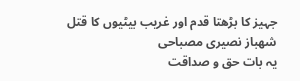جہیز کا بڑھتا قدم اور غریب بیٹیوں کا قتل
شھباز نصیری مصباحی
یہ بات حق و صداقت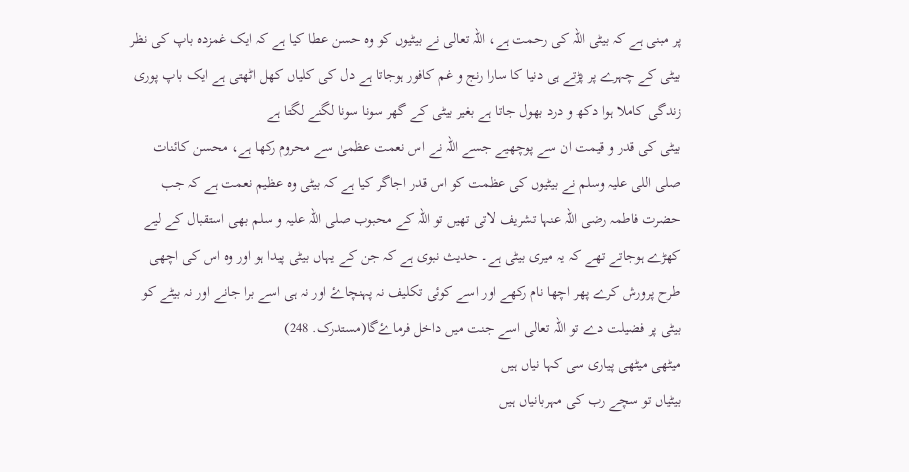پر مبنی ہے کہ بیٹی اللہ کی رحمت ہے، اللہ تعالی نے بیٹیوں کو وہ حسن عطا کیا ہے کہ ایک غمزدہ باپ کی نظر بیٹی کے چہرے پر پڑتے ہی دنیا کا سارا رنج و غم کافور ہوجاتا ہے دل کی کلیاں کھل اٹھتی ہے ایک باپ پوری زندگی کاملا ہوا دکھ و درد بھول جاتا ہے بغیر بیٹی کے گھر سونا سونا لگنے لگتا ہے
بیٹی کی قدر و قیمت ان سے پوچھیے جسے اللہ نے اس نعمت عظمیٰ سے محروم رکھا ہے، محسن کائنات صلی اللی علیہ وسلم نے بیٹیوں کی عظمت کو اس قدر اجاگر کیا ہے کہ بیٹی وہ عظیم نعمت ہے کہ جب حضرت فاطمہ رضی اللہ عنہا تشریف لاتی تھیں تو اللہ کے محبوب صلی اللہ علیہ و سلم بھی استقبال کے لیے کھڑے ہوجاتے تھے کہ یہ میری بیٹی ہے۔ حدیث نبوی ہے کہ جن کے یہاں بیٹی پیدا ہو اور وہ اس کی اچھی طرح پرورش کرے پھر اچھا نام رکھے اور اسے کوئی تکلیف نہ پہنچاۓ اور نہ ہی اسے برا جانے اور نہ بیٹے کو بیٹی پر فضیلت دے تو اللہ تعالی اسے جنت میں داخل فرماۓگا(مستدرک. 248)
میٹھی میٹھی پیاری سی کہا نیاں ہیں
بیٹیاں تو سچے رب کی مہربانیاں ہیں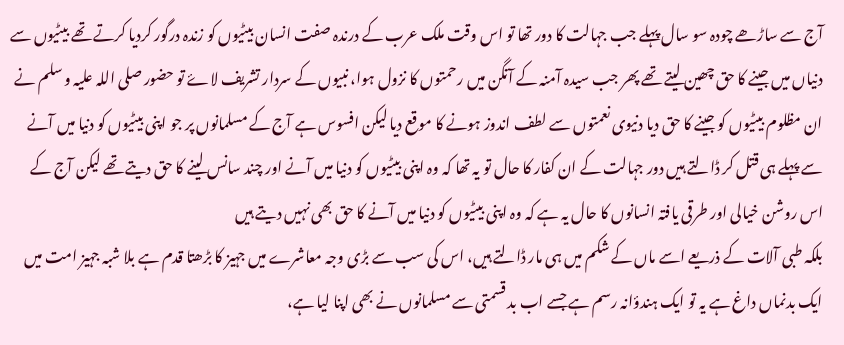آج سے ساڑھے چودہ سو سال پہلے جب جہالت کا دور تھا تو اس وقت ملک عرب کے درندہ صفت انسان بیٹیوں کو زندہ درگور کردیا کرتے تھے بیٹیوں سے دنیاں میں جینے کا حق چھین لیتے تھے پھر جب سیدہ آمنہ کے آنگن میں رحمتوں کا نزول ہوا، نبیوں کے سردار تشریف لاۓ تو حضور صلی اللہ علیہ و سلم نے ان مظلوم بیٹیوں کو جینے کا حق دیا دنیوی نعمتوں سے لطف اندوز ہونے کا موقع دیا لیکن افسوس ہے آج کے مسلمانوں پر جو اپنی بیٹیوں کو دنیا میں آنے سے پہلے ہی قتل کر ڈالتے ہیں دور جہالت کے ان کفار کا حال تو یہ تھا کہ وہ اپنی بیٹیوں کو دنیا میں آنے اور چند سانس لینے کا حق دیتے تھے لیکن آج کے اس روشن خیالی اور طرقی یافتہ انسانوں کا حال یہ ہے کہ وہ اپنی بیٹیوں کو دنیا میں آنے کا حق بھی نہیں دیتے ہیں
بلکہ طبی آلات کے ذریعے اسے ماں کے شکم میں ہی مار ڈالتے ہیں، اس کی سب سے بڑی وجہ معاشرے میں جہیز کا بڑھتا قدم ہے بلا شبہ جہیز امت میں ایک بدنماں داغ ہے یہ تو ایک ہندؤانہ رسم ہے جسے اب بد قسمتی سے مسلمانوں نے بھی اپنا لیا ہے،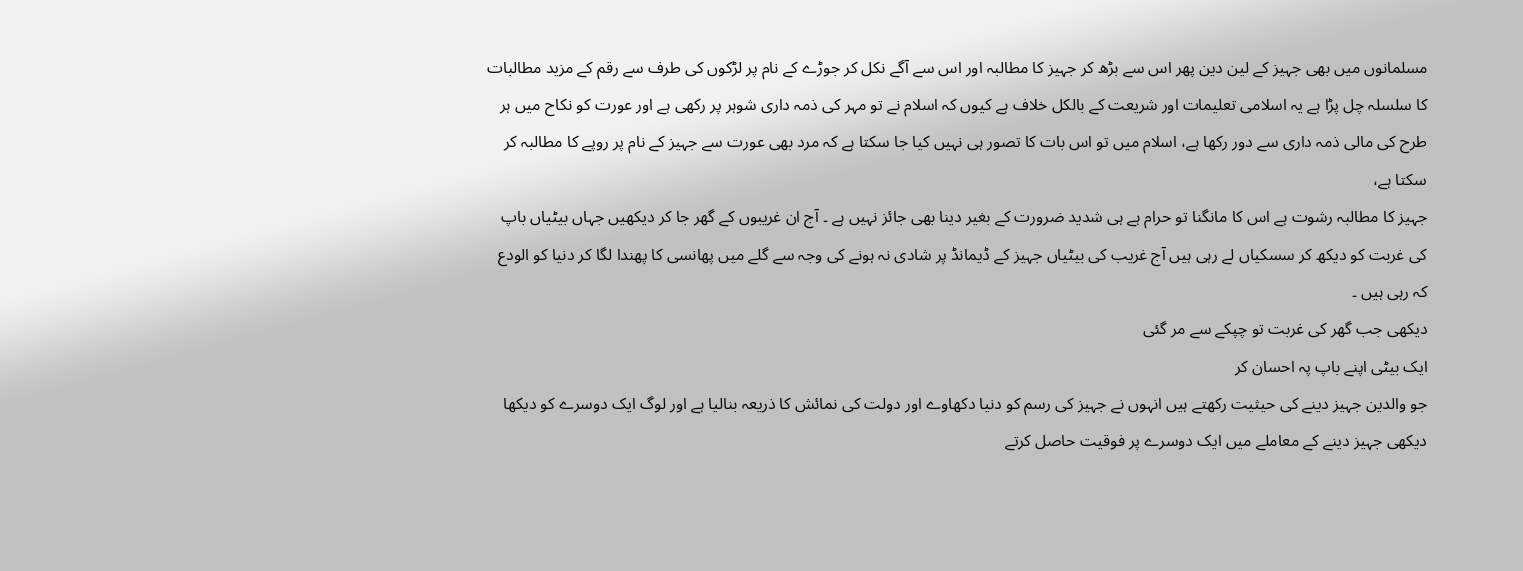مسلمانوں میں بھی جہیز کے لین دین پھر اس سے بڑھ کر جہیز کا مطالبہ اور اس سے آگے نکل کر جوڑے کے نام پر لڑکوں کی طرف سے رقم کے مزید مطالبات کا سلسلہ چل پڑا ہے یہ اسلامی تعلیمات اور شریعت کے بالکل خلاف ہے کیوں کہ اسلام نے تو مہر کی ذمہ داری شوہر پر رکھی ہے اور عورت کو نکاح میں ہر طرح کی مالی ذمہ داری سے دور رکھا ہے، اسلام میں تو اس بات کا تصور ہی نہیں کیا جا سکتا ہے کہ مرد بھی عورت سے جہیز کے نام پر روپے کا مطالبہ کر سکتا ہے،
جہیز کا مطالبہ رشوت ہے اس کا مانگنا تو حرام ہے ہی شدید ضرورت کے بغیر دینا بھی جائز نہیں ہے ۔ آج ان غریبوں کے گھر جا کر دیکھیں جہاں بیٹیاں باپ کی غربت کو دیکھ کر سسکیاں لے رہی ہیں آج غریب کی بیٹیاں جہیز کے ڈیمانڈ پر شادی نہ ہونے کی وجہ سے گلے میں پھانسی کا پھندا لگا کر دنیا کو الودع کہ رہی ہیں ۔
دیکھی جب گھر کی غربت تو چپکے سے مر گئی
ایک بیٹی اپنے باپ پہ احسان کر
جو والدین جہیز دینے کی حیثیت رکھتے ہیں انہوں نے جہیز کی رسم کو دنیا دکھاوے اور دولت کی نمائش کا ذریعہ بنالیا ہے اور لوگ ایک دوسرے کو دیکھا دیکھی جہیز دینے کے معاملے میں ایک دوسرے پر فوقیت حاصل کرتے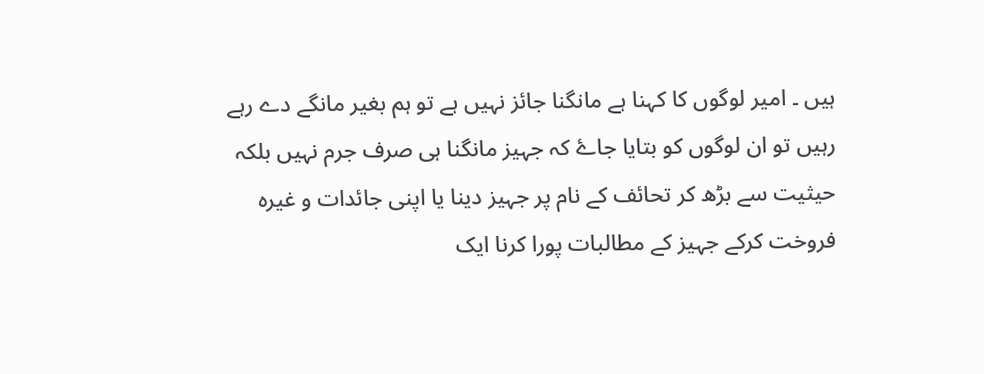ہیں ۔ امیر لوگوں کا کہنا ہے مانگنا جائز نہیں ہے تو ہم بغیر مانگے دے رہے رہیں تو ان لوگوں کو بتایا جاۓ کہ جہیز مانگنا ہی صرف جرم نہیں بلکہ حیثیت سے بڑھ کر تحائف کے نام پر جہیز دینا یا اپنی جائدات و غیرہ فروخت کرکے جہیز کے مطالبات پورا کرنا ایک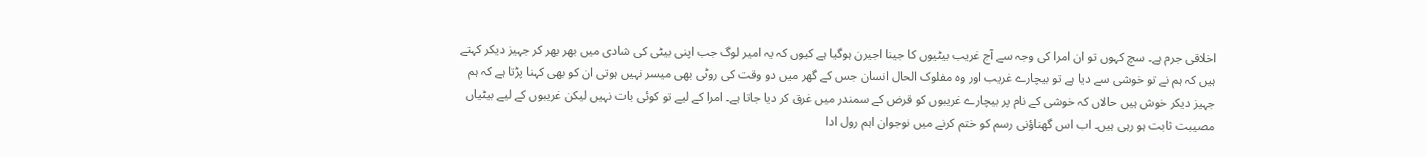اخلاقی جرم ہے۔ سچ کہوں تو ان امرا کی وجہ سے آج غریب بیٹیوں کا جینا اجیرن ہوگیا ہے کیوں کہ یہ امیر لوگ جب اپنی بیٹی کی شادی میں بھر بھر کر جہیز دیکر کہتے ہیں کہ ہم نے تو خوشی سے دیا ہے تو بیچارے غریب اور وہ مفلوک الحال انسان جس کے گھر میں دو وقت کی روٹی بھی میسر نہیں ہوتی ان کو بھی کہنا پڑتا ہے کہ ہم جہیز دیکر خوش ہیں حالاں کہ خوشی کے نام پر بیچارے غریبوں کو قرض کے سمندر میں غرق کر دیا جاتا ہے۔ امرا کے لیے تو کوئی بات نہیں لیکن غریبوں کے لیے بیٹیاں مصیبت ثابت ہو رہی ہیں۔ اب اس گھناؤنی رسم کو ختم کرنے میں نوجوان اہم رول ادا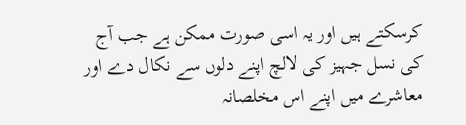کرسکتے ہیں اور یہ اسی صورت ممکن ہے جب آج کی نسل جہیز کی لالچ اپنے دلوں سے نکال دے اور معاشرے میں اپنے اس مخلصانہ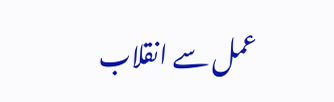عمل سے انقلاب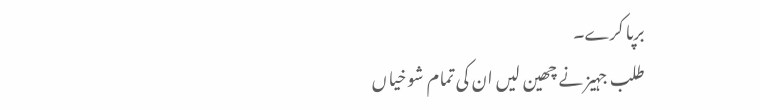برپا کرے۔
طلب جہیز نے چھین لیں ان کی تمام شوخیاں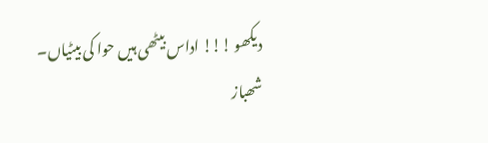دیکھو !!! اداس بیٹھی ہیں حوا کی بیٹیاں۔
شھباز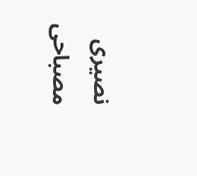نصیری مصباحی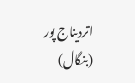اتردیناج پور (بنگال)